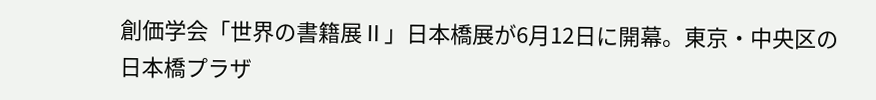創価学会「世界の書籍展Ⅱ」日本橋展が6月12日に開幕。東京・中央区の日本橋プラザ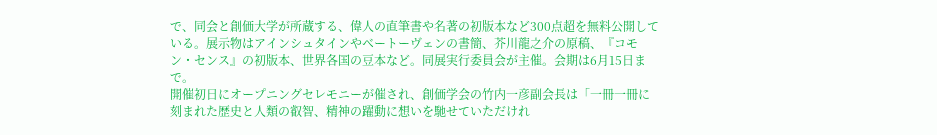で、同会と創価大学が所蔵する、偉人の直筆書や名著の初版本など300点超を無料公開している。展示物はアインシュタインやベートーヴェンの書簡、芥川龍之介の原稿、『コモン・センス』の初版本、世界各国の豆本など。同展実行委員会が主催。会期は6月15日まで。
開催初日にオープニングセレモニーが催され、創価学会の竹内一彦副会長は「一冊一冊に刻まれた歴史と人類の叡智、精神の躍動に想いを馳せていただけれ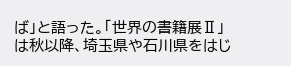ば」と語った。「世界の書籍展Ⅱ」は秋以降、埼玉県や石川県をはじ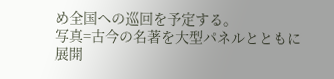め全国への巡回を予定する。
写真=古今の名著を大型パネルとともに展開